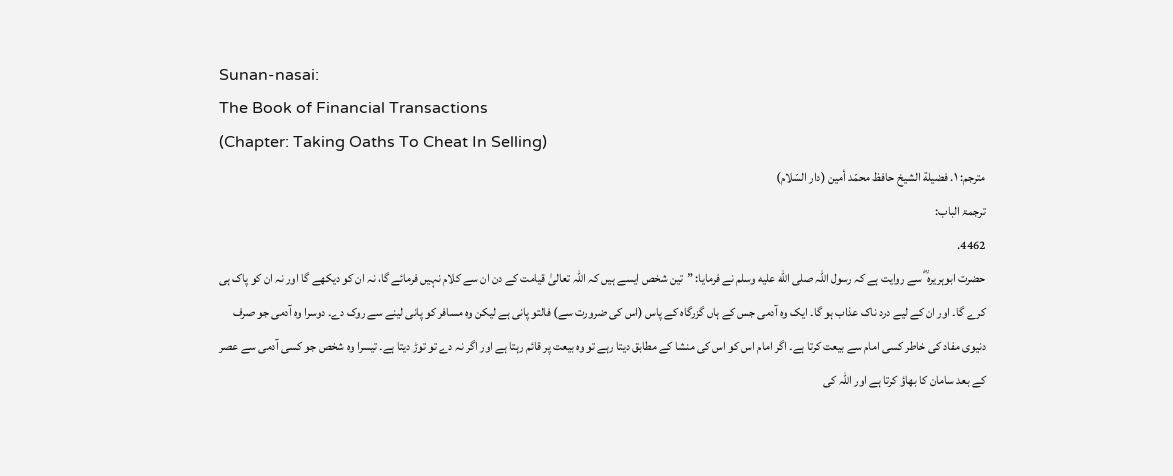Sunan-nasai:
The Book of Financial Transactions
(Chapter: Taking Oaths To Cheat In Selling)
مترجم: ١. فضيلة الشيخ حافظ محمّد أمين (دار السّلام)
ترجمۃ الباب:
4462.
حضرت ابوہریرہ ؓ سے روایت ہے کہ رسول اللہ صلى الله عليه وسلم نے فرمایا: ”تین شخص ایسے ہیں کہ اللہ تعالیٰ قیامت کے دن ان سے کلام نہیں فرمائے گا، نہ ان کو دیکھے گا اور نہ ان کو پاک ہی کرے گا۔ اور ان کے لیے درد ناک عذاب ہو گا۔ ایک وہ آدمی جس کے ہاں گزرگاہ کے پاس (اس کی ضرورت سے) فالتو پانی ہے لیکن وہ مسافر کو پانی لینے سے روک دے۔ دوسرا وہ آدمی جو صرف دنیوی مفاد کی خاطر کسی امام سے بیعت کرتا ہے۔ اگر امام اس کو اس کی منشا کے مطابق دیتا رہے تو وہ بیعت پر قائم رہتا ہے اور اگر نہ دے تو توڑ دیتا ہے۔ تیسرا وہ شخص جو کسی آدمی سے عصر کے بعد سامان کا بھاؤ کرتا ہے اور اللہ کی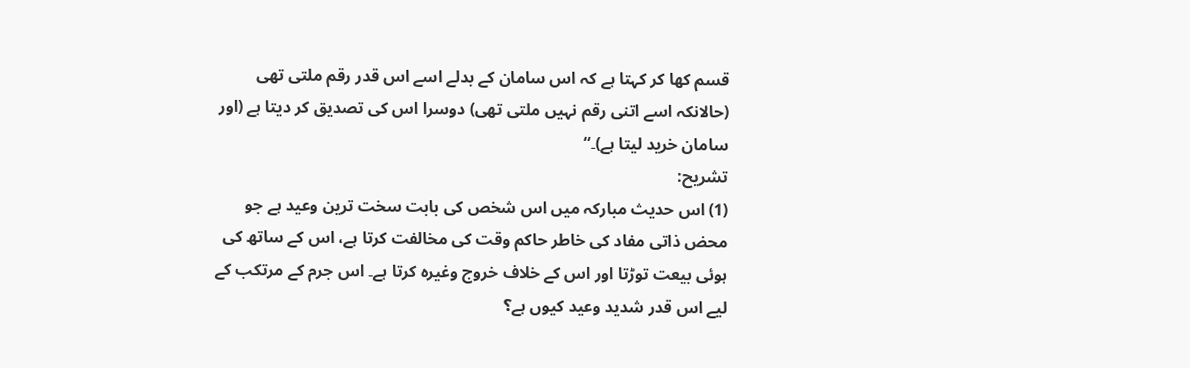قسم کھا کر کہتا ہے کہ اس سامان کے بدلے اسے اس قدر رقم ملتی تھی (حالانکہ اسے اتنی رقم نہیں ملتی تھی) دوسرا اس کی تصدیق کر دیتا ہے (اور سامان خرید لیتا ہے)۔“
تشریح:
(1) اس حدیث مبارکہ میں اس شخص کی بابت سخت ترین وعید ہے جو محض ذاتی مفاد کی خاطر حاکم وقت کی مخالفت کرتا ہے، اس کے ساتھ کی ہوئی بیعت توڑتا اور اس کے خلاف خروج وغیرہ کرتا ہے۔ اس جرم کے مرتکب کے لیے اس قدر شدید وعید کیوں ہے؟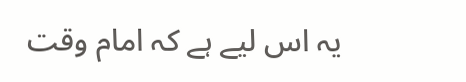یہ اس لیے ہے کہ امام وقت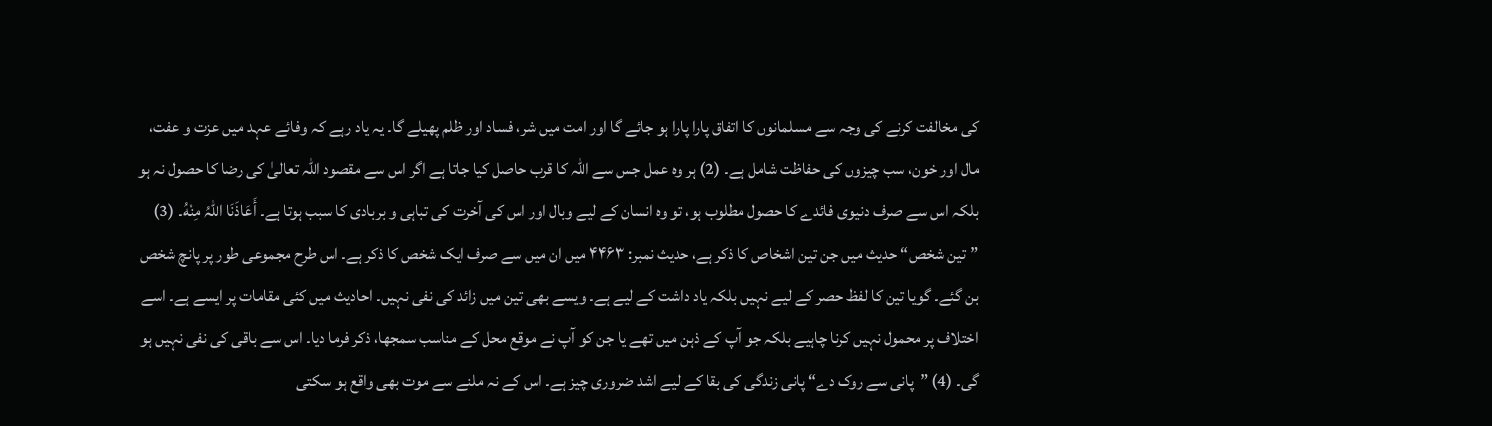کی مخالفت کرنے کی وجہ سے مسلمانوں کا اتفاق پارا پارا ہو جائے گا اور امت میں شر، فساد اور ظلم پھیلے گا۔ یہ یاد رہے کہ وفائے عہد میں عزت و عفت، مال اور خون، سب چیزوں کی حفاظت شامل ہے۔ (2) ہر وہ عمل جس سے اللہ کا قرب حاصل کیا جاتا ہے اگر اس سے مقصود اللہ تعالیٰ کی رضا کا حصول نہ ہو بلکہ اس سے صرف دنیوی فائدے کا حصول مطلوب ہو، تو وہ انسان کے لیے وبال اور اس کی آخرت کی تباہی و بربادی کا سبب ہوتا ہے۔ أَعَاذَنَا اللّٰہُ مِنْهُ۔ (3) ”تین شخص“ حدیث میں جن تین اشخاص کا ذکر ہے، حدیث نمبر: ۴۴۶۳ میں ان میں سے صرف ایک شخص کا ذکر ہے۔ اس طرح مجموعی طور پر پانچ شخص بن گئے۔ گویا تین کا لفظ حصر کے لیے نہیں بلکہ یاد داشت کے لیے ہے۔ ویسے بھی تین میں زائد کی نفی نہیں۔ احادیث میں کئی مقامات پر ایسے ہے۔ اسے اختلاف پر محمول نہیں کرنا چاہیے بلکہ جو آپ کے ذہن میں تھے یا جن کو آپ نے موقع محل کے مناسب سمجھا، ذکر فرما دیا۔ اس سے باقی کی نفی نہیں ہو گی۔ (4) ”پانی سے روک دے“ پانی زندگی کی بقا کے لیے اشد ضروری چیز ہے۔ اس کے نہ ملنے سے موت بھی واقع ہو سکتی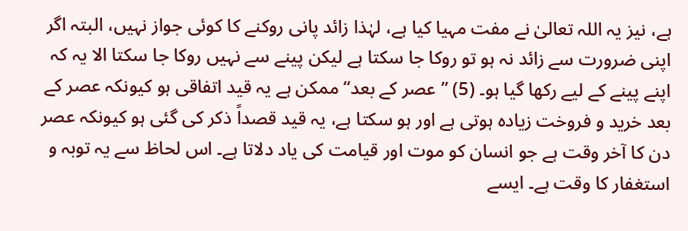ہے، نیز یہ اللہ تعالیٰ نے مفت مہیا کیا ہے، لہٰذا زائد پانی روکنے کا کوئی جواز نہیں، البتہ اگر اپنی ضرورت سے زائد نہ ہو تو روکا جا سکتا ہے لیکن پینے سے نہیں روکا جا سکتا الا یہ کہ اپنے پینے کے لیے رکھا گیا ہو۔ (5) ”عصر کے بعد“ ممکن ہے یہ قید اتفاقی ہو کیونکہ عصر کے بعد خرید و فروخت زیادہ ہوتی ہے اور ہو سکتا ہے، یہ قید قصداً ذکر کی گئی ہو کیونکہ عصر دن کا آخر وقت ہے جو انسان کو موت اور قیامت کی یاد دلاتا ہے۔ اس لحاظ سے یہ توبہ و استغفار کا وقت ہے۔ ایسے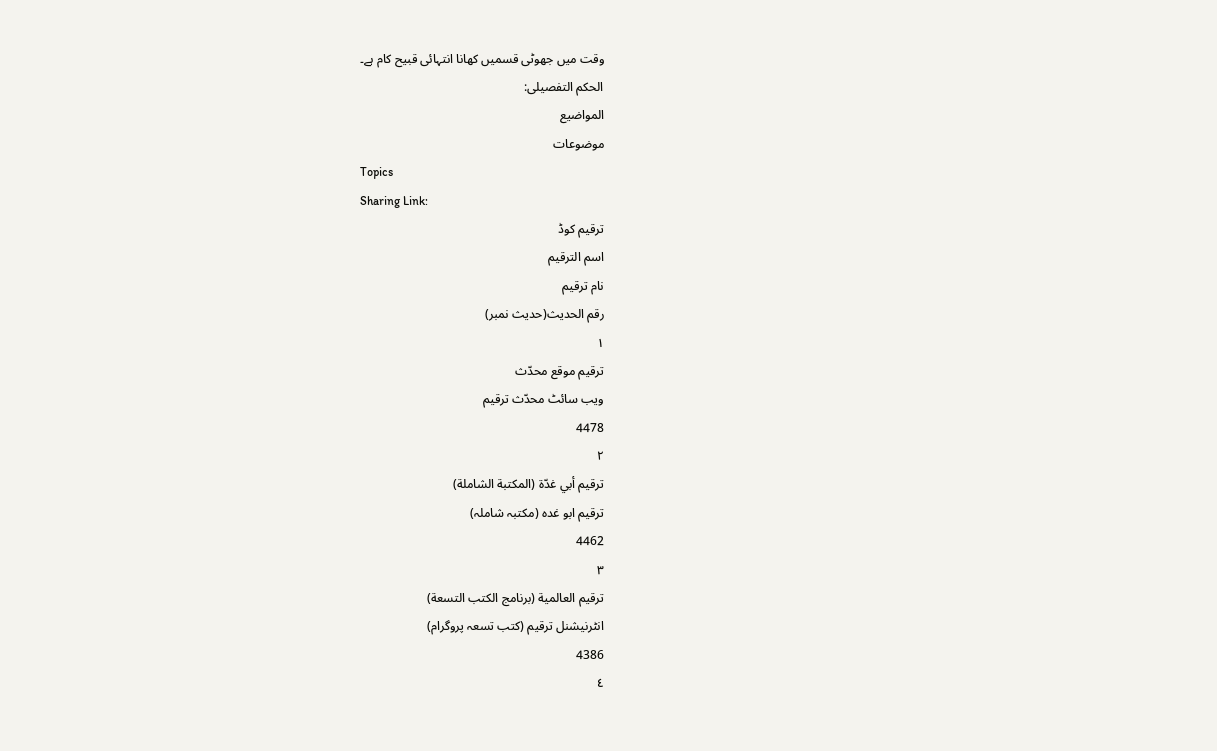وقت میں جھوٹی قسمیں کھانا انتہائی قبیح کام ہے۔
الحکم التفصیلی:
المواضيع
موضوعات
Topics
Sharing Link:
ترقیم کوڈ
اسم الترقيم
نام ترقیم
رقم الحديث(حدیث نمبر)
١
ترقيم موقع محدّث
ویب سائٹ محدّث ترقیم
4478
٢
ترقيم أبي غدّة (المكتبة الشاملة)
ترقیم ابو غدہ (مکتبہ شاملہ)
4462
٣
ترقيم العالمية (برنامج الكتب التسعة)
انٹرنیشنل ترقیم (کتب تسعہ پروگرام)
4386
٤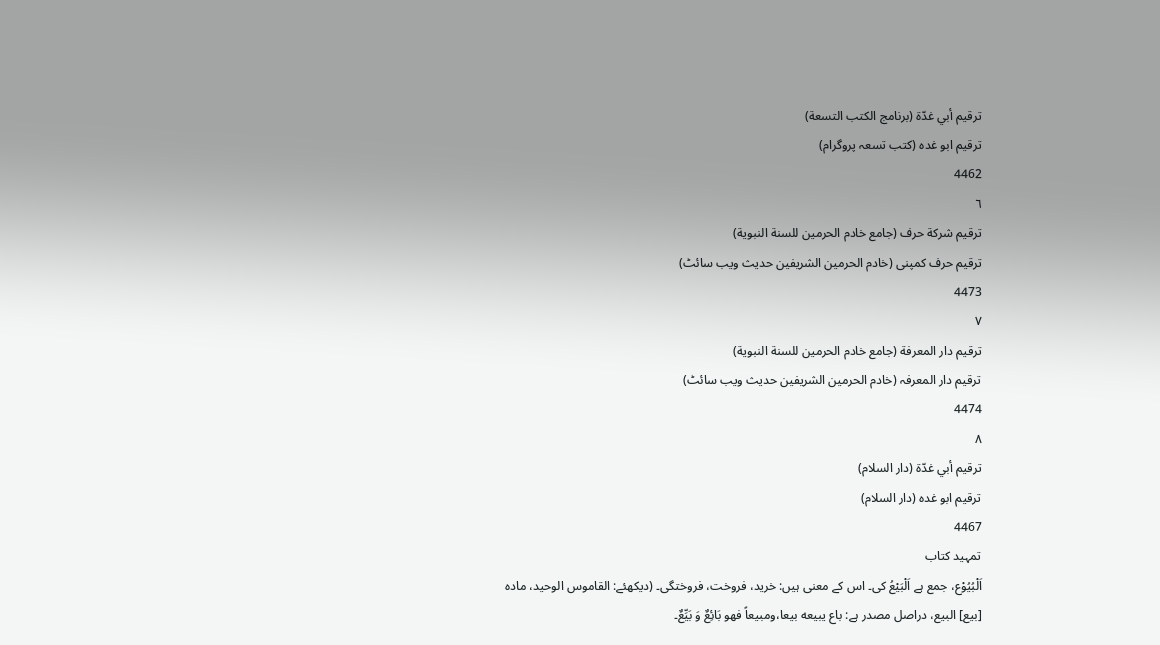ترقيم أبي غدّة (برنامج الكتب التسعة)
ترقیم ابو غدہ (کتب تسعہ پروگرام)
4462
٦
ترقيم شرکة حرف (جامع خادم الحرمين للسنة النبوية)
ترقیم حرف کمپنی (خادم الحرمین الشریفین حدیث ویب سائٹ)
4473
٧
ترقيم دار المعرفة (جامع خادم الحرمين للسنة النبوية)
ترقیم دار المعرفہ (خادم الحرمین الشریفین حدیث ویب سائٹ)
4474
٨
ترقيم أبي غدّة (دار السلام)
ترقیم ابو غدہ (دار السلام)
4467
تمہید کتاب
اَلْبُیُوْع، جمع ہے اَلْبَیْعُ کی۔ اس کے معنی ہیں: خرید، فروخت، فروختگی۔ (دیکھئے: القاموس الوحید، مادہ [بیع] البیع، دراصل مصدر ہے: باع يبيعه بيعا،ومبيعاً فهو بَائِعٌ وَ بَیِّعٌ۔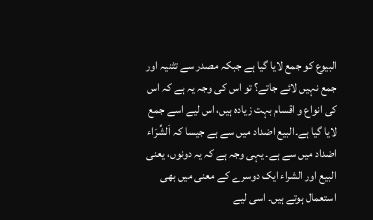البیوع کو جمع لایا گیا ہے جبکہ مصدر سے تثنیہ اور جمع نہیں لائے جاتے؟ تو اس کی وجہ یہ ہے کہ اس کی انواع و اقسام بہت زیادہ ہیں، اس لیے اسے جمع لایا گیا ہے۔البیع اضداد میں سے ہے جیسا کہ اَلشِّرَاء اضداد میں سے ہے۔ یہی وجہ ہے کہ یہ دونوں، یعنی البیع اور الشراء ایک دوسرے کے معنی میں بھی استعمال ہوتے ہیں۔ اسی لیے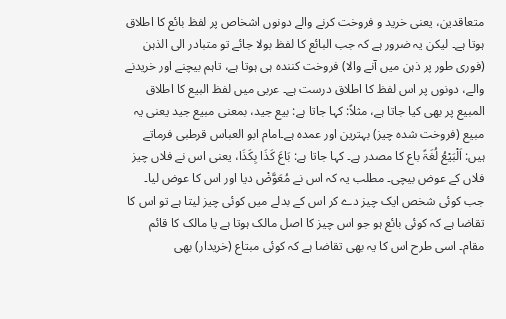متعاقدین، یعنی خرید و فروخت کرنے والے دونوں اشخاص پر لفظ بائع کا اطلاق ہوتا ہے۔ لیکن یہ ضرور ہے کہ جب البائع کا لفظ بولا جائے تو متبادر الی الذہن (فوری طور پر ذہن میں آنے والا) فروخت کنندہ ہی ہوتا ہے، تاہم بیچنے اور خریدنے والے، دونوں پر اس لفظ کا اطلاق درست ہے۔ عربی میں لفظ البیع کا اطلاق المبیع پر بھی کیا جاتا ہے، مثلاً: کہا جاتا ہے: بیع جید، بمعنی مبیع جید یعنی یہ مبیع (فروخت شدہ چیز) بہترین اور عمدہ ہے۔امام ابو العباس قرطبی فرماتے ہیں: اَلْبَیْعُ لُغَۃً باع کا مصدر ہے۔ کہا جاتا ہے: بَاعَ کَذَا بِکَذَا، یعنی اس نے فلاں چیز فلاں کے عوض بیچی۔ مطلب یہ کہ اس نے مُعَوَّضْ دیا اور اس کا عوض لیا۔ جب کوئی شخص ایک چیز دے کر اس کے بدلے میں کوئی چیز لیتا ہے تو اس کا تقاضا ہے کہ کوئی بائع ہو جو اس چیز کا اصل مالک ہوتا ہے یا مالک کا قائم مقام۔ اسی طرح اس کا یہ بھی تقاضا ہے کہ کوئی مبتاع (خریدار) بھی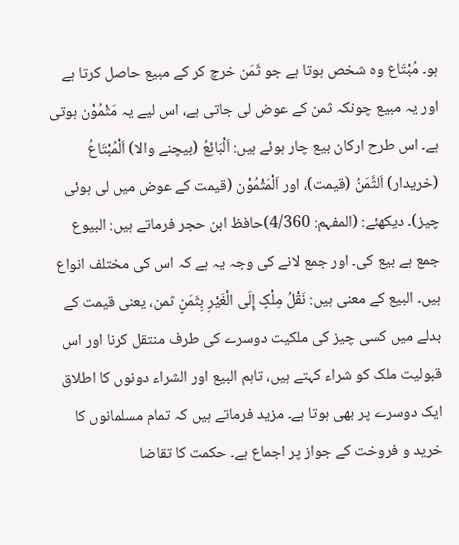ہو۔ مُبْتَاع وہ شخص ہوتا ہے جو ثَمَن خرچ کر کے مبیع حاصل کرتا ہے اور یہ مبیع چونکہ ثمن کے عوض لی جاتی ہے، اس لیے یہ مَثْمُوْن ہوتی ہے۔ اس طرح ارکان بیع چار ہوئے ہیں: اَلْبَائِعُ (بیچنے والا) اَلْمُبْتَاعُ (خریدار) اَلثَّمَنُ (قیمت)، اور اَلْمَثْمُوْن (قیمت کے عوض میں لی ہوئی چیز)۔ دیکھئے: (المفہم: 4/360)حافظ ابن حجر فرماتے ہیں: البیوع جمع ہے بیع کی۔ اور جمع لانے کی وجہ یہ ہے کہ اس کی مختلف انواع ہیں۔ البیع کے معنی ہیں: نَقْلُ مِلْکٍ إِلَی الْغَیْرِ بِثَمَنٍ ثمن، یعنی قیمت کے بدلے میں کسی چیز کی ملکیت دوسرے کی طرف منتقل کرنا اور اس قبولیت ملک کو شراء کہتے ہیں، تاہم البیع اور الشراء دونوں کا اطلاق ایک دوسرے پر بھی ہوتا ہے۔ مزید فرماتے ہیں کہ تمام مسلمانوں کا خرید و فروخت کے جواز پر اجماع ہے۔ حکمت کا تقاضا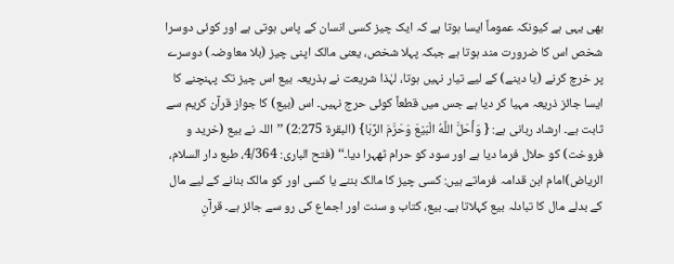بھی یہی ہے کیونکہ عموماً ایسا ہوتا ہے کہ ایک چیز کسی انسان کے پاس ہوتی ہے اور کوئی دوسرا شخص اس کا ضرورت مند ہوتا ہے جبکہ پہلا شخص، یعنی مالک اپنی چیز (بلا معاوضہ) دوسرے پر خرچ کرنے (یا دینے) کے لیے تیار نہیں ہوتا، لہٰذا شریعت نے بذریعہ بیع اس چیز تک پہنچنے کا ایسا جائز ذریعہ مہیا کر دیا ہے جس میں قطعاً کوئی حرج نہیں۔ اس (بیع) کا جواز قرآن کریم سے ثابت ہے۔ ارشاد ربانی ہے: { وَأَحَلَّ اللَّهُ الْبَيْعَ وَحَرَّمَ الرِّبَا} (البقرۃ 2:275) ’’اللہ نے بیع (خرید و فروخت) کو حلال فرما دیا ہے اور سود کو حرام ٹھہرا دیا۔‘‘ (فتح الباری: 4/364، طبع دار السلام، الریاض)امام ابن قدامہ فرماتے ہیں: کسی چیز کا مالک بننے یا کسی اور کو مالک بنانے کے لیے مال کے بدلے مال کا تبادلہ بیع کہلاتا ہے۔ بیع، کتاب و سنت اور اجماع کی رو سے جائز ہے۔ قرآنِ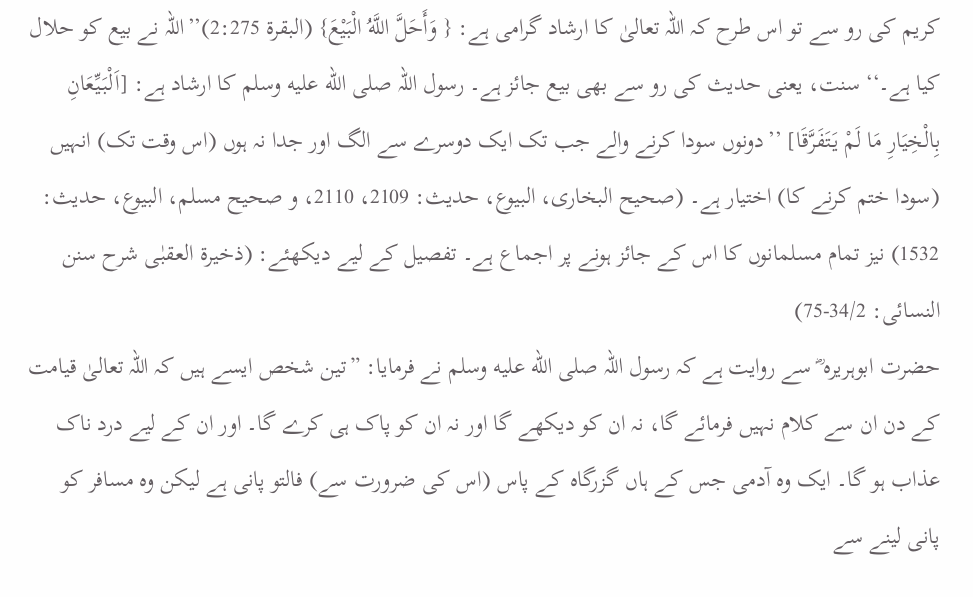کریم کی رو سے تو اس طرح کہ اللہ تعالیٰ کا ارشاد گرامی ہے: { وَأَحَلَّ اللَّهُ الْبَيْعَ} (البقرۃ 2:275)’’اللہ نے بیع کو حلال کیا ہے۔‘‘ سنت، یعنی حدیث کی رو سے بھی بیع جائز ہے۔ رسول اللہ صلى الله عليه وسلم کا ارشاد ہے: [اَلْبَیِّعَانِ بِالْخِیَارِ مَا لَمْ یَتَفَرَّقَا] ’’دونوں سودا کرنے والے جب تک ایک دوسرے سے الگ اور جدا نہ ہوں (اس وقت تک) انہیں (سودا ختم کرنے کا) اختیار ہے۔ (صحیح البخاری، البیوع، حدیث: 2109، 2110، و صحیح مسلم، البیوع، حدیث: 1532) نیز تمام مسلمانوں کا اس کے جائز ہونے پر اجماع ہے۔ تفصیل کے لیے دیکھئے: (ذخیرۃ العقبٰی شرح سنن النسائی: 34/2-75)
حضرت ابوہریرہ ؓ سے روایت ہے کہ رسول اللہ صلى الله عليه وسلم نے فرمایا: ”تین شخص ایسے ہیں کہ اللہ تعالیٰ قیامت کے دن ان سے کلام نہیں فرمائے گا، نہ ان کو دیکھے گا اور نہ ان کو پاک ہی کرے گا۔ اور ان کے لیے درد ناک عذاب ہو گا۔ ایک وہ آدمی جس کے ہاں گزرگاہ کے پاس (اس کی ضرورت سے) فالتو پانی ہے لیکن وہ مسافر کو پانی لینے سے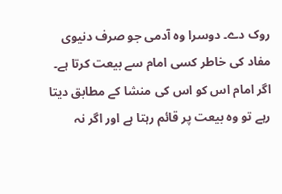روک دے۔ دوسرا وہ آدمی جو صرف دنیوی مفاد کی خاطر کسی امام سے بیعت کرتا ہے۔ اگر امام اس کو اس کی منشا کے مطابق دیتا رہے تو وہ بیعت پر قائم رہتا ہے اور اگر نہ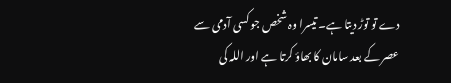دے تو توڑ دیتا ہے۔ تیسرا وہ شخص جو کسی آدمی سے عصر کے بعد سامان کا بھاؤ کرتا ہے اور اللہ کی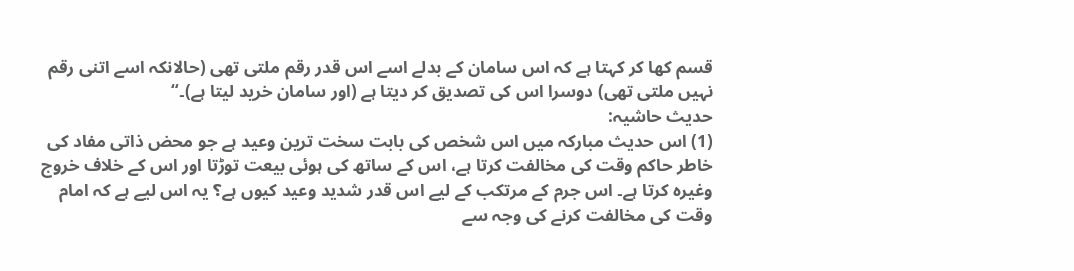قسم کھا کر کہتا ہے کہ اس سامان کے بدلے اسے اس قدر رقم ملتی تھی (حالانکہ اسے اتنی رقم نہیں ملتی تھی) دوسرا اس کی تصدیق کر دیتا ہے (اور سامان خرید لیتا ہے)۔“
حدیث حاشیہ:
(1) اس حدیث مبارکہ میں اس شخص کی بابت سخت ترین وعید ہے جو محض ذاتی مفاد کی خاطر حاکم وقت کی مخالفت کرتا ہے، اس کے ساتھ کی ہوئی بیعت توڑتا اور اس کے خلاف خروج وغیرہ کرتا ہے۔ اس جرم کے مرتکب کے لیے اس قدر شدید وعید کیوں ہے؟ یہ اس لیے ہے کہ امام وقت کی مخالفت کرنے کی وجہ سے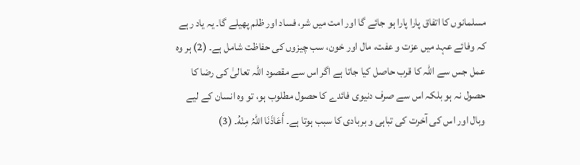مسلمانوں کا اتفاق پارا پارا ہو جائے گا اور امت میں شر، فساد اور ظلم پھیلے گا۔ یہ یاد رہے کہ وفائے عہد میں عزت و عفت، مال اور خون، سب چیزوں کی حفاظت شامل ہے۔ (2) ہر وہ عمل جس سے اللہ کا قرب حاصل کیا جاتا ہے اگر اس سے مقصود اللہ تعالیٰ کی رضا کا حصول نہ ہو بلکہ اس سے صرف دنیوی فائدے کا حصول مطلوب ہو، تو وہ انسان کے لیے وبال اور اس کی آخرت کی تباہی و بربادی کا سبب ہوتا ہے۔ أَعَاذَنَا اللّٰہُ مِنْهُ۔ (3)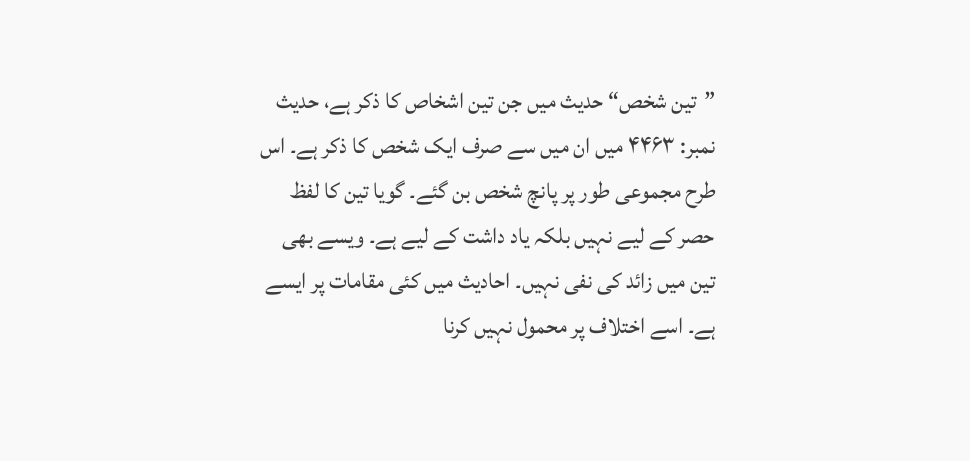”تین شخص“ حدیث میں جن تین اشخاص کا ذکر ہے، حدیث نمبر: ۴۴۶۳ میں ان میں سے صرف ایک شخص کا ذکر ہے۔ اس طرح مجموعی طور پر پانچ شخص بن گئے۔ گویا تین کا لفظ حصر کے لیے نہیں بلکہ یاد داشت کے لیے ہے۔ ویسے بھی تین میں زائد کی نفی نہیں۔ احادیث میں کئی مقامات پر ایسے ہے۔ اسے اختلاف پر محمول نہیں کرنا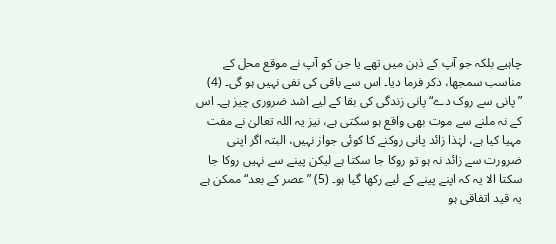چاہیے بلکہ جو آپ کے ذہن میں تھے یا جن کو آپ نے موقع محل کے مناسب سمجھا، ذکر فرما دیا۔ اس سے باقی کی نفی نہیں ہو گی۔ (4) ”پانی سے روک دے“ پانی زندگی کی بقا کے لیے اشد ضروری چیز ہے۔ اس کے نہ ملنے سے موت بھی واقع ہو سکتی ہے، نیز یہ اللہ تعالیٰ نے مفت مہیا کیا ہے، لہٰذا زائد پانی روکنے کا کوئی جواز نہیں، البتہ اگر اپنی ضرورت سے زائد نہ ہو تو روکا جا سکتا ہے لیکن پینے سے نہیں روکا جا سکتا الا یہ کہ اپنے پینے کے لیے رکھا گیا ہو۔ (5) ”عصر کے بعد“ ممکن ہے یہ قید اتفاقی ہو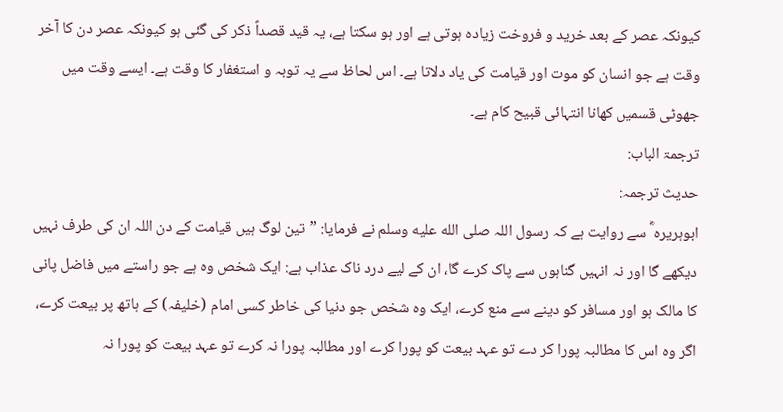کیونکہ عصر کے بعد خرید و فروخت زیادہ ہوتی ہے اور ہو سکتا ہے، یہ قید قصداً ذکر کی گئی ہو کیونکہ عصر دن کا آخر وقت ہے جو انسان کو موت اور قیامت کی یاد دلاتا ہے۔ اس لحاظ سے یہ توبہ و استغفار کا وقت ہے۔ ایسے وقت میں جھوٹی قسمیں کھانا انتہائی قبیح کام ہے۔
ترجمۃ الباب:
حدیث ترجمہ:
ابوہریرہ ؓ سے روایت ہے کہ رسول اللہ صلى الله عليه وسلم نے فرمایا: ”تین لوگ ہیں قیامت کے دن اللہ ان کی طرف نہیں دیکھے گا اور نہ انہیں گناہوں سے پاک کرے گا، ان کے لیے درد ناک عذاب ہے: ایک شخص وہ ہے جو راستے میں فاضل پانی کا مالک ہو اور مسافر کو دینے سے منع کرے، ایک وہ شخص جو دنیا کی خاطر کسی امام (خلیفہ) کے ہاتھ پر بیعت کرے، اگر وہ اس کا مطالبہ پورا کر دے تو عہد بیعت کو پورا کرے اور مطالبہ پورا نہ کرے تو عہد بیعت کو پورا نہ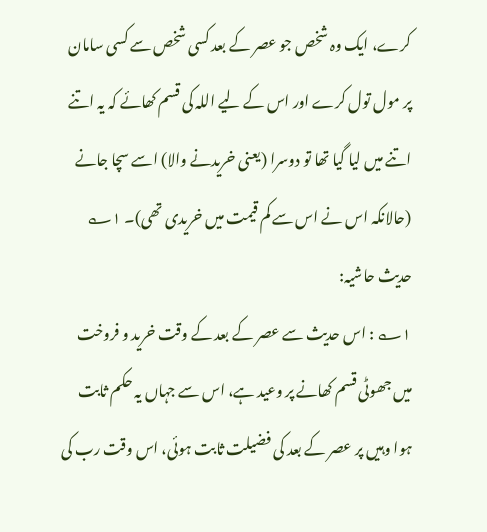کرے، ایک وہ شخص جو عصر کے بعد کسی شخص سے کسی سامان پر مول تول کرے اور اس کے لیے اللہ کی قسم کھائے کہ یہ اتنے اتنے میں لیا گیا تھا تو دوسرا (یعنی خریدنے والا) اسے سچا جانے (حالانکہ اس نے اس سے کم قیمت میں خریدی تھی)۔ ۱؎
حدیث حاشیہ:
۱؎ : اس حدیث سے عصر کے بعد کے وقت خرید و فروخت میں جھوٹی قسم کھانے پر وعید ہے، اس سے جہاں یہ حکم ثابت ہوا وہیں پر عصر کے بعد کی فضیلت ثابت ہوئی، اس وقت رب کی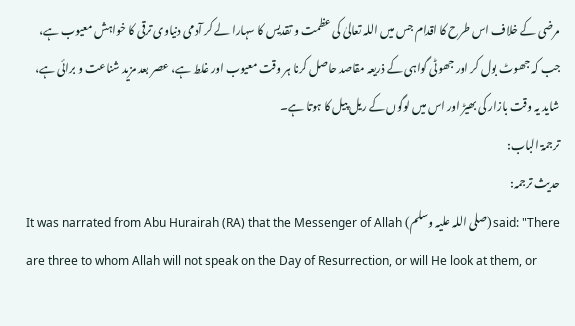مرضی کے خلاف اس طرح کا اقدام جس میں اللہ تعالیٰ کی عظمت و تقدیس کا سہارا لے کر آدمی دنیاوی ترقی کا خواہش معیوب ہے، جب کہ جھوٹ بول کر اور جھوٹی گواہی کے ذریعہ مقاصد حاصل کرنا ہر وقت معیوب اور غلط ہے، عصر بعد مزید شناعت و برائی ہے، شاید یہ وقت بازار کی بھیڑ اور اس میں لوگوں کے ریل پیل کا ہوتا ہے۔
ترجمۃ الباب:
حدیث ترجمہ:
It was narrated from Abu Hurairah (RA) that the Messenger of Allah (صلی اللہ علیہ وسلم) said: "There are three to whom Allah will not speak on the Day of Resurrection, or will He look at them, or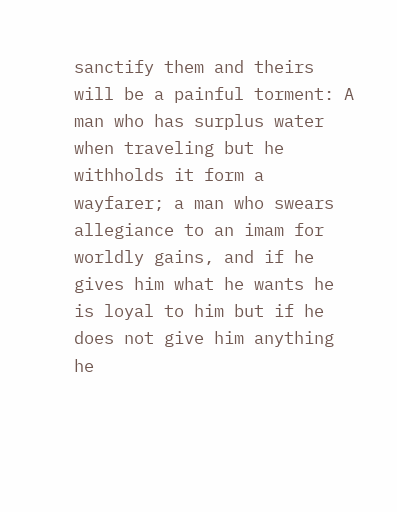sanctify them and theirs will be a painful torment: A man who has surplus water when traveling but he withholds it form a wayfarer; a man who swears allegiance to an imam for worldly gains, and if he gives him what he wants he is loyal to him but if he does not give him anything he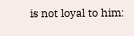is not loyal to him: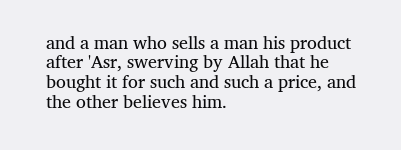and a man who sells a man his product after 'Asr, swerving by Allah that he bought it for such and such a price, and the other believes him.